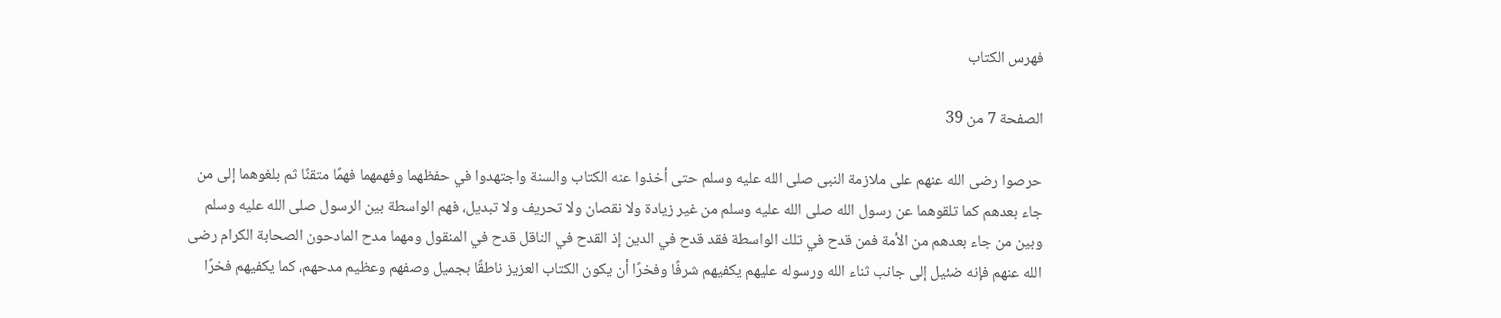فهرس الكتاب

الصفحة 7 من 39

حرصوا رضى الله عنهم على ملازمة النبى صلى الله عليه وسلم حتى أخذوا عنه الكتاب والسنة واجتهدوا في حفظهما وفهمهما فهمًا متقنًا ثم بلغوهما إلى من جاء بعدهم كما تلقوهما عن رسول الله صلى الله عليه وسلم من غير زيادة ولا نقصان ولا تحريف ولا تبديل، فهم الواسطة بين الرسول صلى الله عليه وسلم وبين من جاء بعدهم من الأمة فمن قدح في تلك الواسطة فقد قدح في الدين إذ القدح في الناقل قدح في المنقول ومهما مدح المادحون الصحابة الكرام رضى الله عنهم فإنه ضئيل إلى جانب ثناء الله ورسوله عليهم يكفيهم شرفًا وفخرًا أن يكون الكتاب العزيز ناطقًا بجميل وصفهم وعظيم مدحهم، كما يكفيهم فخرًا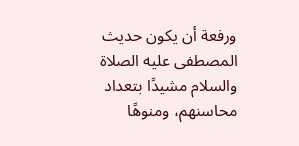ورفعة أن يكون حديث المصطفى عليه الصلاة والسلام مشيدًا بتعداد محاسنهم، ومنوهًا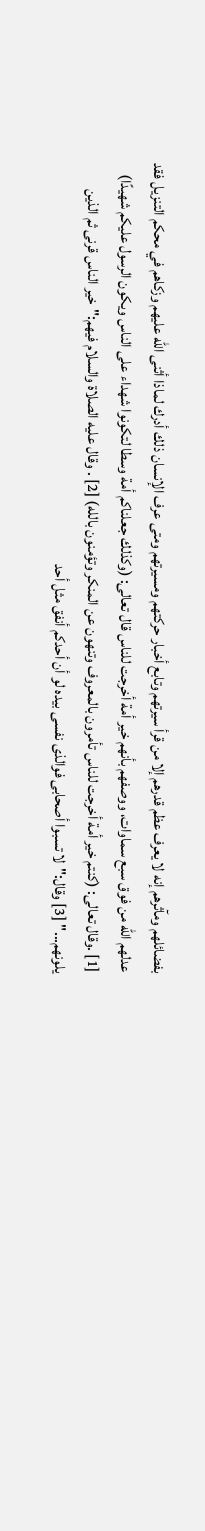بفضائلهم ومآثرهم إنه لا يعرف عظم قدرهم إلا من قرأ سيرتهم وتابع أخبار حركتهم ومسيرتهم ومتى عرف الإنسان ذلك أدرك لماذا أثنى الله عليهم وزكاهم في محكم التنزيل فقد عدلهم الله من فوق سبع سماوات، ووصفهم بأنهم خير أمة أخرجت للناس قال تعالى: (وكذلك جعلناكم أمة وسطا لتكونوا شهداء على الناس ويكون الرسول عليكم شهيدًا) [1] .وقال تعالى: (كنتم خير أمة أخرجت للناس تأمرون بالمعروف وتنهون عن المنكر وتؤمنون بالله) [2] . وقال عليه الصلاة والسلام فيهم:"خير الناس قرنى ثم الذين يلونهم..." [3] وقال:"لا تسبوا أصحابى فوالذى نفسى بيده لو أن أحدكم أنفق مثل أحد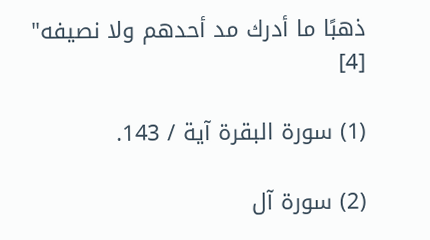ذهبًا ما أدرك مد أحدهم ولا نصيفه" [4]

(1) سورة البقرة آية / 143.

(2) سورة آل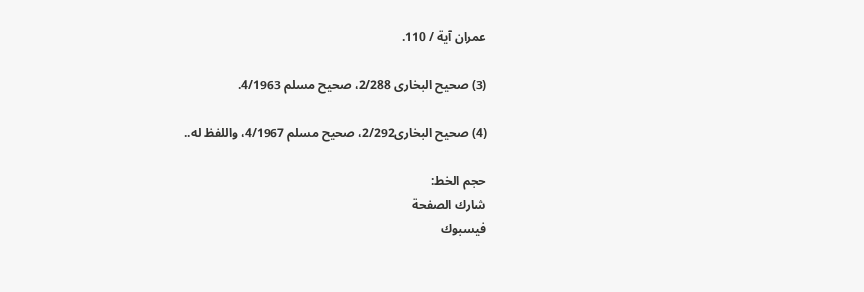عمران آية / 110.

(3) صحيح البخارى 2/288، صحيح مسلم 4/1963.

(4) صحيح البخارى2/292، صحيح مسلم 4/1967، واللفظ له..

حجم الخط:
شارك الصفحة
فيسبوك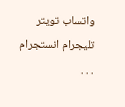واتساب تويتر تليجرام انستجرام
. . .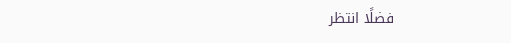فضلًا انتظر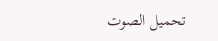تحميل الصوت